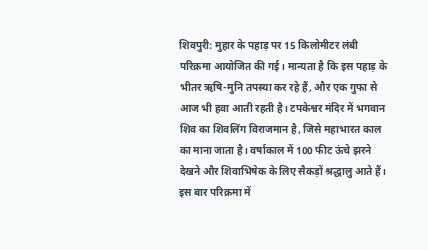शिवपुरी: मुहार के पहाड़ पर 15 किलोमीटर लंबी परिक्रमा आयोजित की गई। मान्यता है कि इस पहाड़ के भीतर ऋषि-मुनि तपस्या कर रहे हैं, और एक गुफा से आज भी हवा आती रहती है। टपकेश्वर मंदिर में भगवान शिव का शिवलिंग विराजमान है, जिसे महाभारत काल का माना जाता है। वर्षाकाल में 100 फीट ऊंचे झरने देखने और शिवाभिषेक के लिए सैकड़ों श्रद्धालु आते हैं। इस बार परिक्रमा में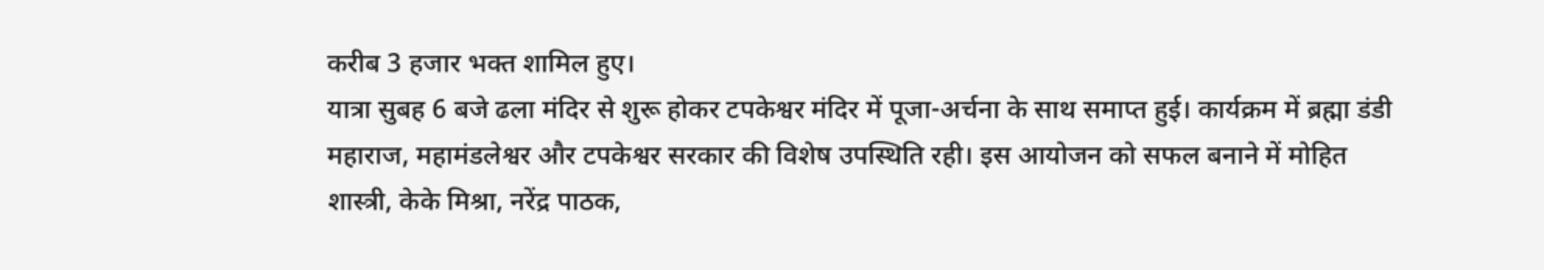करीब 3 हजार भक्त शामिल हुए।
यात्रा सुबह 6 बजे ढला मंदिर से शुरू होकर टपकेश्वर मंदिर में पूजा-अर्चना के साथ समाप्त हुई। कार्यक्रम में ब्रह्मा डंडी महाराज, महामंडलेश्वर और टपकेश्वर सरकार की विशेष उपस्थिति रही। इस आयोजन को सफल बनाने में मोहित शास्त्री, केके मिश्रा, नरेंद्र पाठक,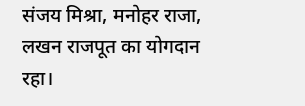संजय मिश्रा, मनोहर राजा, लखन राजपूत का योगदान रहा।